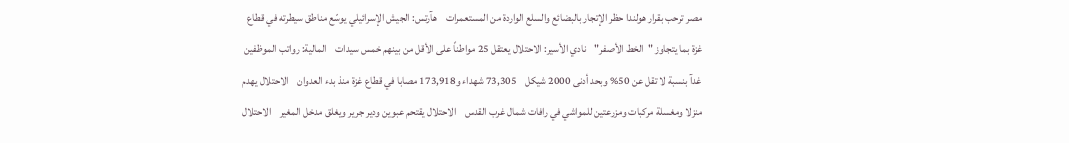مصر ترحب بقرار هولندا حظر الإتجار بالبضائع والسلع الواردة من المستعمرات    هآرتس: الجيش الإسرائيلي يوسّع مناطق سيطرته في قطاع غزة بما يتجاوز "الخط الأصفر"    نادي الأسير: الاحتلال يعتقل 25 مواطناً على الأقل من بينهم خمس سيدات    المالية: رواتب الموظفين غدآ بنسبة لا تقل عن 50% وبحد أدنى 2000 شيكل    73,305 شهداء و173,918 مصابا في قطاع غزة منذ بدء العدوان    الاحتلال يهدم منزلا ومغسلة مركبات ومزرعتين للمواشي في رافات شمال غرب القدس    الاحتلال يقتحم عبوين ودير جرير ويغلق مدخل المغير    الاحتلال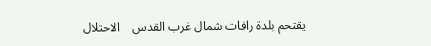يقتحم بلدة رافات شمال غرب القدس    الاحتلال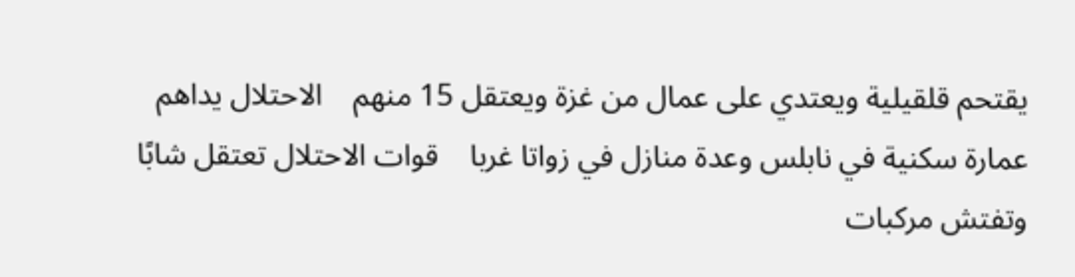يقتحم قلقيلية ويعتدي على عمال من غزة ويعتقل 15 منهم    الاحتلال يداهم عمارة سكنية في نابلس وعدة منازل في زواتا غربا    قوات الاحتلال تعتقل شابًا وتفتش مركبات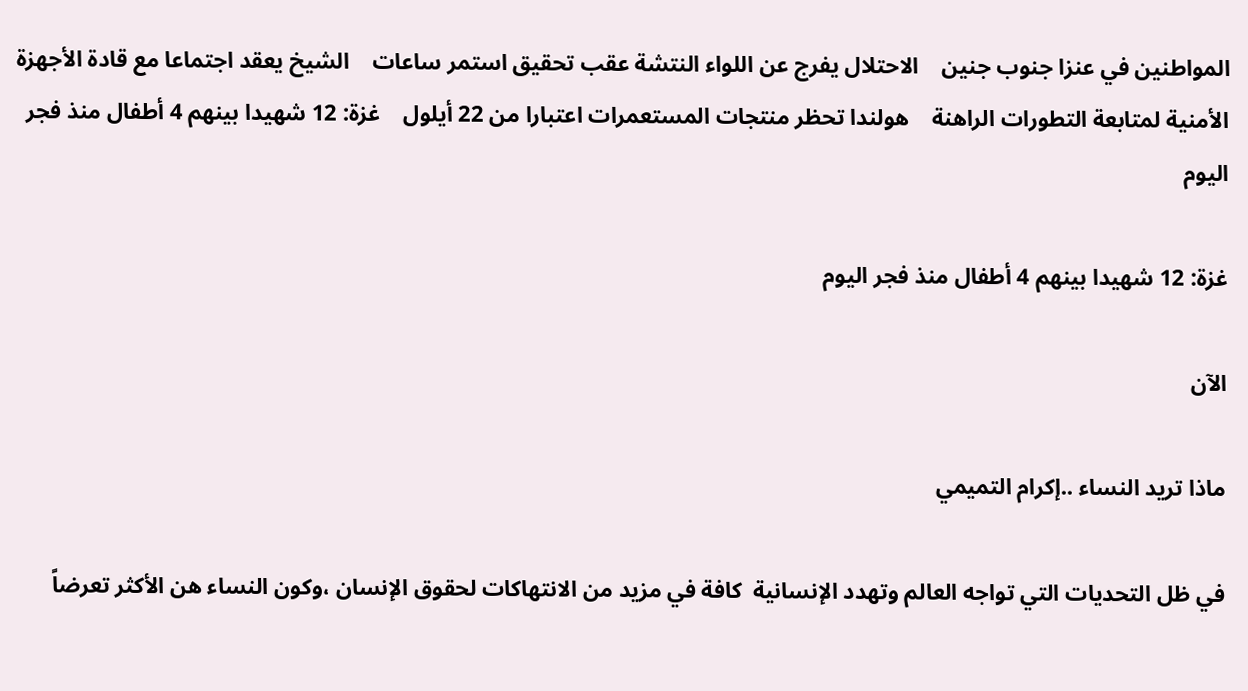المواطنين في عنزا جنوب جنين    الاحتلال يفرج عن اللواء النتشة عقب تحقيق استمر ساعات    الشيخ يعقد اجتماعا مع قادة الأجهزة الأمنية لمتابعة التطورات الراهنة    هولندا تحظر منتجات المستعمرات اعتبارا من 22 أيلول    غزة: 12 شهيدا بينهم 4 أطفال منذ فجر اليوم

غزة: 12 شهيدا بينهم 4 أطفال منذ فجر اليوم

الآن

ماذا تريد النساء ..إكرام التميمي

في ظل التحديات التي تواجه العالم وتهدد الإنسانية  كافة في مزيد من الانتهاكات لحقوق الإنسان ،وكون النساء هن الأكثر تعرضاً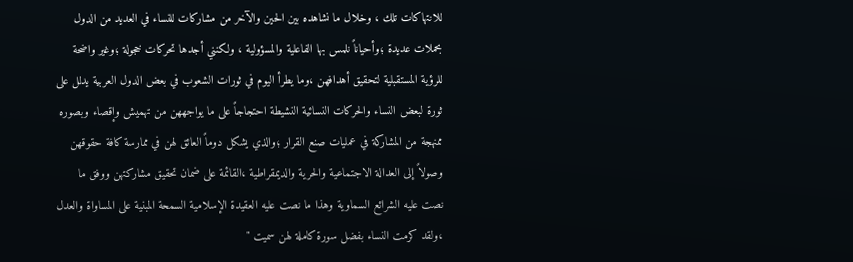للانتهاكات تلك ، وخلال ما نشاهده بين الحين والآخر من مشاركات للنساء في العديد من الدول بحملات عديدة ؛وأحياناً نلمس بها الفاعلية والمسؤولية ، ولكنني أجدها تحركات خجولة ؛وغير واضحة للرؤية المستقبلية لتحقيق أهدافهن ،وما يطرأ اليوم في ثورات الشعوب في بعض الدول العربية يدلل على ثورة لبعض النساء والحركات النسائية النشيطة احتجاجاً على ما يواجههن من تهميش وإقصاء وبصوره ممنهجة من المشاركة في عمليات صنع القرار ؛والذي يشكل دوماً العائق لهن في ممارسة كافة حقوقهن وصولاً إلى العدالة الاجتماعية والحرية والديمقراطية ،القائمة على ضمان تحقيق مشاركتهن ووفق ما نصت عليه الشرائع السماوية وهذا ما نصت عليه العقيدة الإسلامية السمحة المبنية على المساواة والعدل ،ولقد كرمت النساء بفضل سورة كاملة لهن سميت "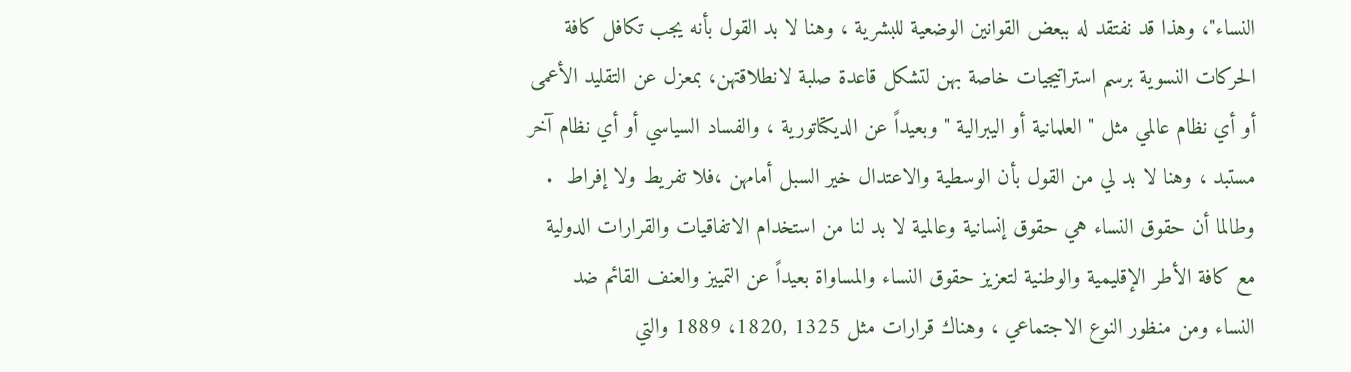النساء"، وهذا قد نفتقد له ببعض القوانين الوضعية للبشرية ، وهنا لا بد القول بأنه يجب تكافل كافة الحركات النسوية برسم استراتيجيات خاصة بهن لتشكل قاعدة صلبة لانطلاقتهن، بمعزل عن التقليد الأعمى أو أي نظام عالمي مثل " العلمانية أو اليبرالية " وبعيداً عن الديكتاتورية ، والفساد السياسي أو أي نظام آخر مستبد ، وهنا لا بد لي من القول بأن الوسطية والاعتدال خير السبل أمامهن ،فلا تفريط ولا إفراط  .
وطالما أن حقوق النساء هي حقوق إنسانية وعالمية لا بد لنا من استخدام الاتفاقيات والقرارات الدولية مع كافة الأطر الإقليمية والوطنية لتعزيز حقوق النساء والمساواة بعيداً عن التمييز والعنف القائم ضد النساء ومن منظور النوع الاجتماعي ، وهناك قرارات مثل 1325 ,1820، 1889 والتي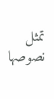تمثل نصوصها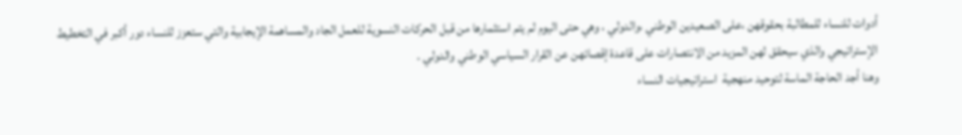أدوات للنساء للمطالبة بحقوقهن ،على الصعيدين الوطني ،والدولي ، وهي حتى اليوم لم يتم استثمارها من قبل الحركات النسوية للعمل الجاد والمساهمة الإيجابية والتي ستعزز للنساء دور أكبر في التخطيط الإستراتيجي والذي سيحقق لهن المزيد من الانتصارات على قاعدة إقصائهن عن القرار السياسي الوطني والدولي .
وهنا أجد الحاجة الماسة لتوحيد منهجية  استراتيجيات النساء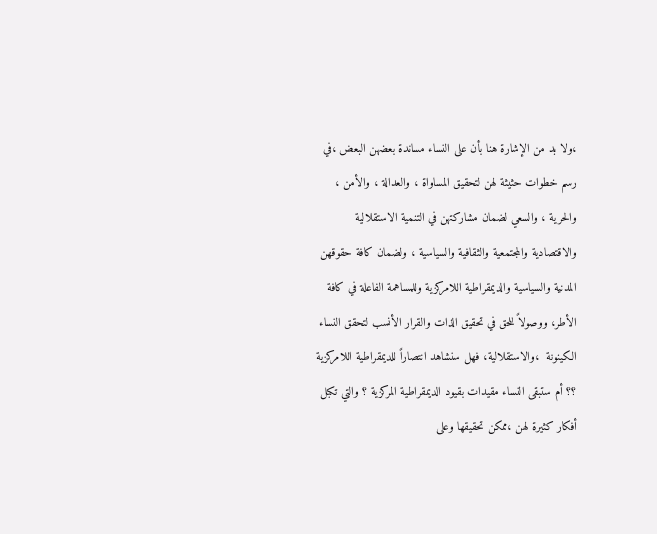،ولا بد من الإشارة هنا بأن على النساء مساندة بعضهن البعض ،في رسم خطوات حثيثة لهن لتحقيق المساواة ، والعدالة ، والأمن ، والحرية ، والسعي لضمان مشاركتهن في التنمية الاستقلالية والاقتصادية والمجتمعية والثقافية والسياسية ، ولضمان كافة حقوقهن المدنية والسياسية والديمقراطية اللامركزية وللمساهمة الفاعلة في كافة الأطر، ووصولاً للحق في تحقيق الذات والقرار الأنسب لتحقق النساء الكينونة  ،والاستقلالية، فهل سنشاهد انتصاراً للديمقراطية اللامركزية ؟؟ أم ستبقى النساء مقيدات بقيود الديمقراطية المركزية ؟ والتي تكبل أفكار كثيرة لهن ،ممكن تحقيقها وعلى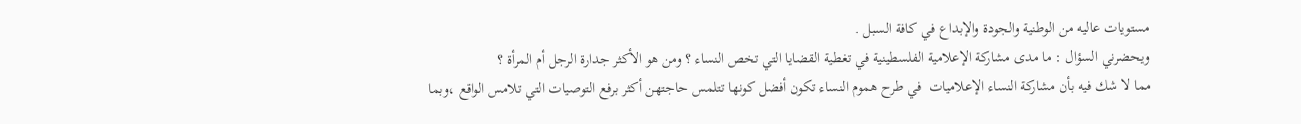مستويات عاليه من الوطنية والجودة والإبداع في كافة السبل .
ويحضرني السؤال : ما مدى مشاركة الإعلامية الفلسطينية في تغطية القضايا التي تخص النساء ؟ ومن هو الأكثر جدارة الرجل أم المرأة ؟
مما لا شك فيه بأن مشاركة النساء الإعلاميات  في طرح هموم النساء تكون أفضل كونها تتلمس حاجتهن أكثر برفع التوصيات التي تلامس الواقع ،وبما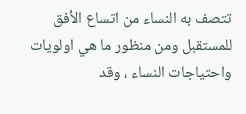تتصف به النساء من اتساع الأفق للمستقبل ومن منظور ما هي اولويات واحتياجات النساء ، وقد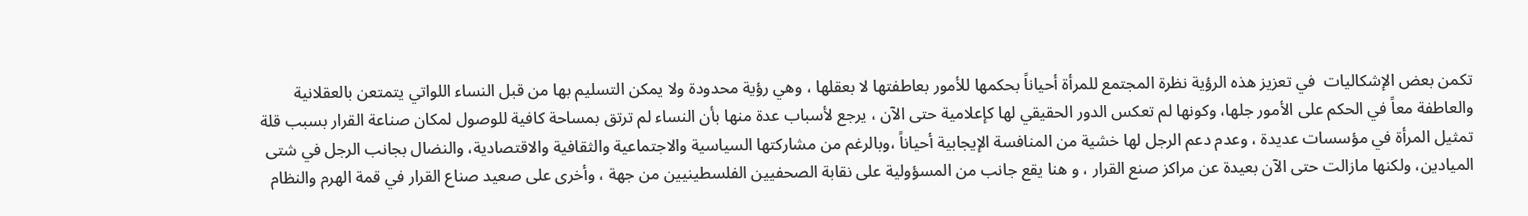تكمن بعض الإشكاليات  في تعزيز هذه الرؤية نظرة المجتمع للمرأة أحياناً بحكمها للأمور بعاطفتها لا بعقلها ، وهي رؤية محدودة ولا يمكن التسليم بها من قبل النساء اللواتي يتمتعن بالعقلانية والعاطفة معاً في الحكم على الأمور جلها، وكونها لم تعكس الدور الحقيقي لها كإعلامية حتى الآن ، يرجع لأسباب عدة منها بأن النساء لم ترتق بمساحة كافية للوصول لمكان صناعة القرار بسبب قلة تمثيل المرأة في مؤسسات عديدة ، وعدم دعم الرجل لها خشية من المنافسة الإيجابية أحياناً ،وبالرغم من مشاركتها السياسية والاجتماعية والثقافية والاقتصادية، والنضال بجانب الرجل في شتى الميادين، ولكنها مازالت حتى الآن بعيدة عن مراكز صنع القرار ، و هنا يقع جانب من المسؤولية على نقابة الصحفيين الفلسطينيين من جهة ، وأخرى على صعيد صناع القرار في قمة الهرم والنظام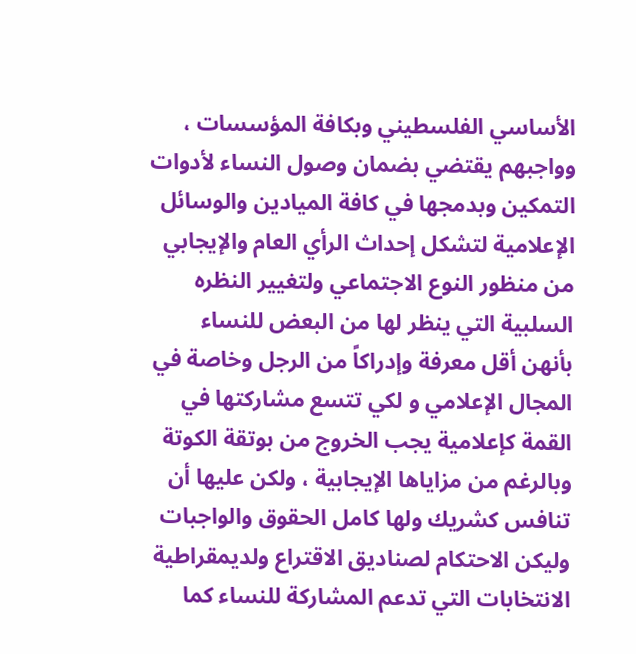الأساسي الفلسطيني وبكافة المؤسسات ، وواجبهم يقتضي بضمان وصول النساء لأدوات التمكين وبدمجها في كافة الميادين والوسائل الإعلامية لتشكل إحداث الرأي العام والإيجابي من منظور النوع الاجتماعي ولتغيير النظره السلبية التي ينظر لها من البعض للنساء بأنهن أقل معرفة وإدراكاً من الرجل وخاصة في المجال الإعلامي و لكي تتسع مشاركتها في القمة كإعلامية يجب الخروج من بوتقة الكوتة وبالرغم من مزاياها الإيجابية ، ولكن عليها أن تنافس كشريك ولها كامل الحقوق والواجبات وليكن الاحتكام لصناديق الاقتراع ولديمقراطية الانتخابات التي تدعم المشاركة للنساء كما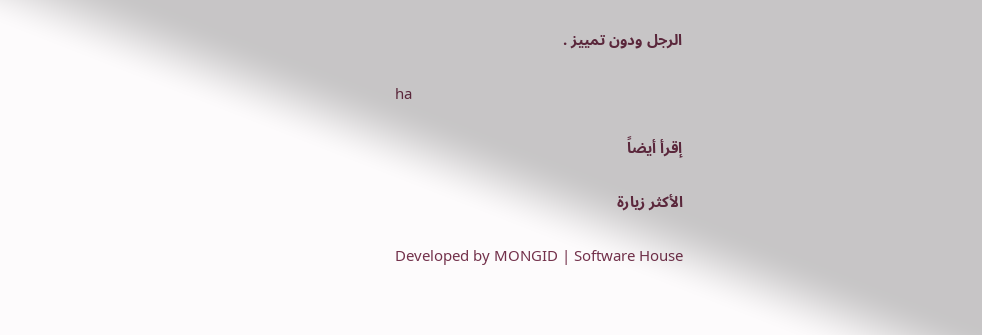الرجل ودون تمييز .

ha

إقرأ أيضاً

الأكثر زيارة

Developed by MONGID | Software House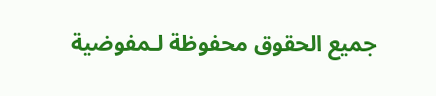جميع الحقوق محفوظة لـمفوضية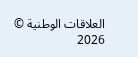العلاقات الوطنية © 2026